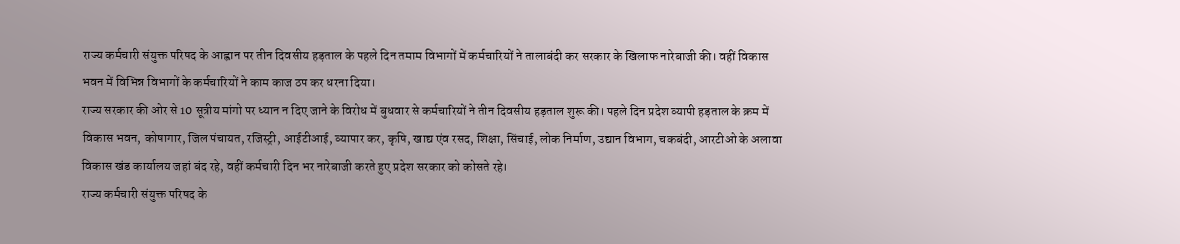राज्य कर्मचारी संयुक्त परिषद के आह्वान पर तीन दिवसीय हड़ताल के पहले दिन तमाम विभागों में कर्मचारियों ने तालाबंदी कर सरकार के खिलाफ नारेबाजी की। वहीं विकास भवन में विभिन्न विभागों के कर्मचारियों ने काम काज ठप कर धरना दिया।
राज्य सरकार की ओर से 10 सूत्रीय मांगो पर ध्यान न दिए जाने के विरोध में बुधवार से कर्मचारियों ने तीन दिवसीय हड़ताल शुरू की। पहले दिन प्रदेश व्यापी हड़ताल के क्रम में विकास भवन, कोषागार, जिल पंचायत, रजिस्ट्री, आईटीआई, व्यापार कर, कृषि, खाद्य एंव रसद, शिक्षा, सिंचाई, लोक निर्माण, उद्यान विभाग, चकबंदी, आरटीओ के अलावा विकास खंड कार्यालय जहां बंद रहे, वहीं कर्मचारी दिन भर नारेबाजी करते हुए प्रदेश सरकार को कोसते रहे।
राज्य कर्मचारी संयुक्त परिषद के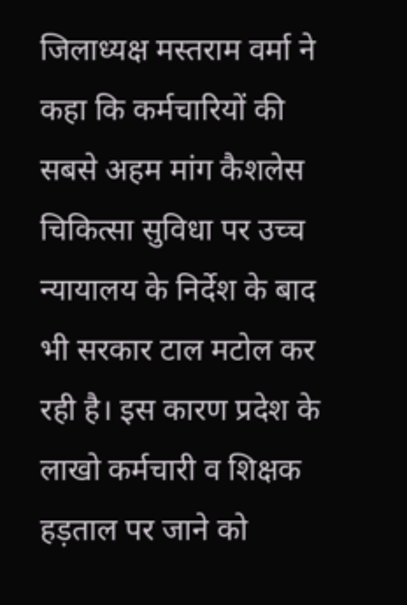जिलाध्यक्ष मस्तराम वर्मा ने कहा कि कर्मचारियों की सबसे अहम मांग कैशलेस चिकित्सा सुविधा पर उच्च न्यायालय के निर्देश के बाद भी सरकार टाल मटोल कर रही है। इस कारण प्रदेश के लाखो कर्मचारी व शिक्षक हड़ताल पर जाने को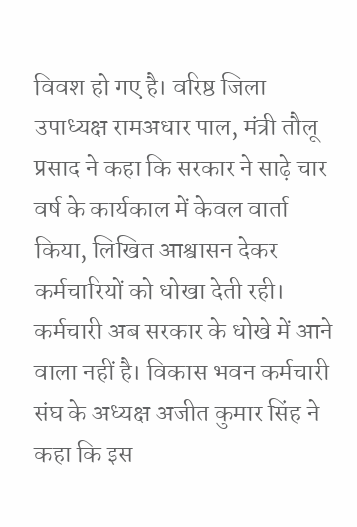विवश हो गए है। वरिष्ठ जिला उपाध्यक्ष रामअधार पाल, मंत्री तौलू प्रसाद ने कहा कि सरकार ने साढ़े चार वर्ष के कार्यकाल में केवल वार्ता किया, लिखित आश्वासन देकर कर्मचारियों को धोखा देती रही। कर्मचारी अब सरकार के धोखे में आने वाला नहीं है। विकास भवन कर्मचारी संघ के अध्यक्ष अजीत कुमार सिंह ने कहा कि इस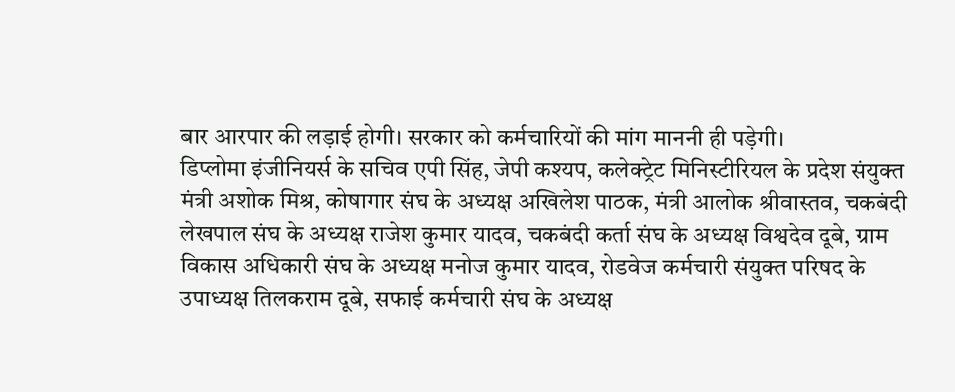बार आरपार की लड़ाई होगी। सरकार को कर्मचारियों की मांग माननी ही पड़ेगी।
डिप्लोमा इंजीनियर्स के सचिव एपी सिंह, जेपी कश्यप, कलेक्ट्रेट मिनिस्टीरियल के प्रदेश संयुक्त मंत्री अशोक मिश्र, कोषागार संघ के अध्यक्ष अखिलेश पाठक, मंत्री आलोक श्रीवास्तव, चकबंदी लेखपाल संघ के अध्यक्ष राजेश कुमार यादव, चकबंदी कर्ता संघ के अध्यक्ष विश्वदेव दूबे, ग्राम विकास अधिकारी संघ के अध्यक्ष मनोज कुमार यादव, रोडवेज कर्मचारी संयुक्त परिषद के उपाध्यक्ष तिलकराम दूबे, सफाई कर्मचारी संघ के अध्यक्ष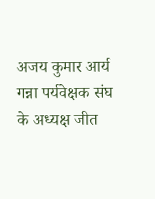अजय कुमार आर्य गन्ना पर्यवेक्षक संघ के अध्यक्ष जीत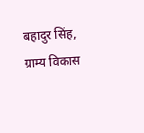बहादुर सिंह, ग्राम्य विकास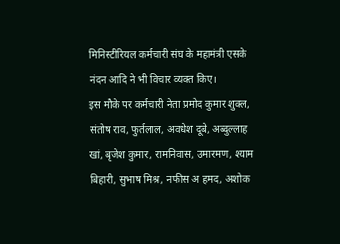मिनिस्टीरियल कर्मचारी संघ के महामंत्री एसके नंदन आदि ने भी विचार व्यक्त किए।
इस मौके पर कर्मचारी नेता प्रमोद कुमार शुक्ल, संतोष राव, फुर्तलाल, अवधेश दूबे, अब्दुल्लाह खां, बृजेश कुमार, रामनिवास, उमारमण, श्याम बिहारी, सुभाष मिश्र, नफीस अ हमद, अशोक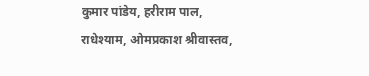कुमार पांडेय, हरीराम पाल, राधेश्याम, ओमप्रकाश श्रीवास्तव,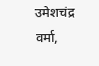उमेशचंद्र वर्मा,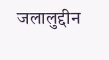जलालुद्दीन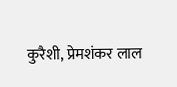कुरैशी, प्रेमशंकर लाल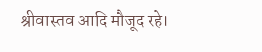श्रीवास्तव आदि मौजूद रहे।